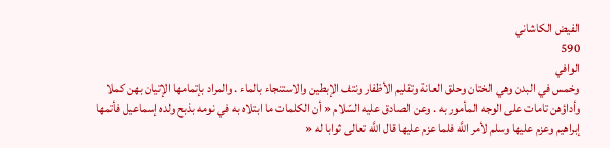الفيض الكاشاني
590
الوافي
وخمس في البدن وهي الختان وحلق العانة وتقليم الأظفار ونتف الإبطين والاستنجاء بالماء . والمراد بإتمامها الإتيان بهن كملا وأداؤهن تامات على الوجه المأمور به . وعن الصادق عليه السّلام « أن الكلمات ما ابتلاه به في نومه بذبح ولده إسماعيل فأتمها إبراهيم وعزم عليها وسلم لأمر اللَّه فلما عزم عليها قال اللَّه تعالى ثوابا له «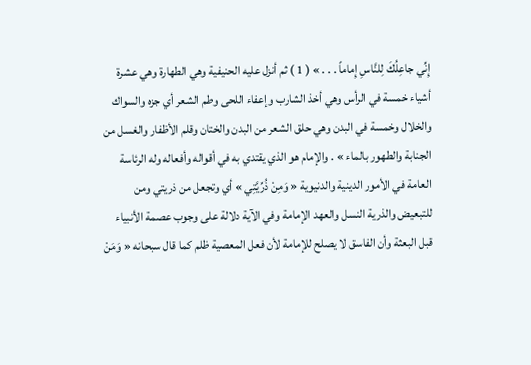إِنِّي جاعِلُكَ لِلنَّاسِ إِماماً . . . » ( 1 ) ثم أنزل عليه الحنيفية وهي الطهارة وهي عشرة أشياء خمسة في الرأس وهي أخذ الشارب وإعفاء اللحى وطم الشعر أي جزه والسواك والخلال وخمسة في البدن وهي حلق الشعر من البدن والختان وقلم الأظفار والغسل من الجنابة والطهور بالماء » . والإمام هو الذي يقتدي به في أقواله وأفعاله وله الرئاسة العامة في الأمور الدينية والدنيوية « وَمِنْ ذُرِّيَّتِي » أي وتجعل من ذريتي ومن للتبعيض والذرية النسل والعهد الإمامة وفي الآية دلالة على وجوب عصمة الأنبياء قبل البعثة وأن الفاسق لا يصلح للإمامة لأن فعل المعصية ظلم كما قال سبحانه « وَمَنْ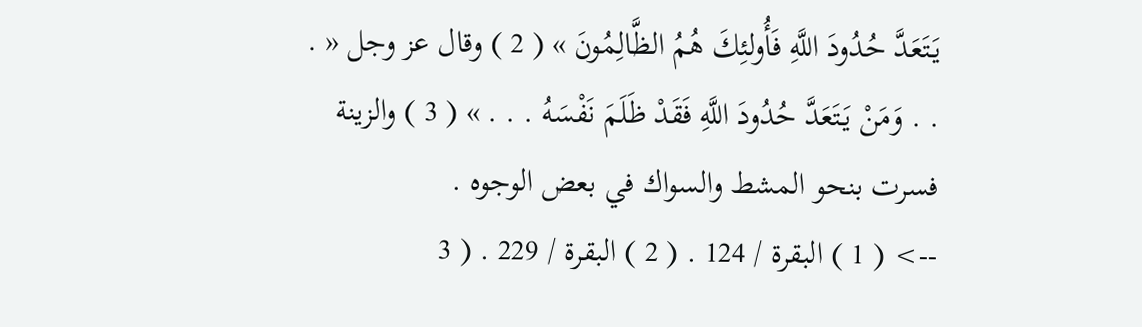يَتَعَدَّ حُدُودَ اللَّهِ فَأُولئِكَ هُمُ الظَّالِمُونَ » ( 2 ) وقال عز وجل « . . . وَمَنْ يَتَعَدَّ حُدُودَ اللَّهِ فَقَدْ ظَلَمَ نَفْسَهُ . . . » ( 3 ) والزينة فسرت بنحو المشط والسواك في بعض الوجوه .
--> ( 1 ) البقرة / 124 . ( 2 ) البقرة / 229 . ( 3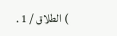) الطلاق / 1 .